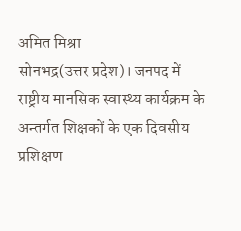अमित मिश्रा
सोनभद्र(उत्तर प्रदेश)। जनपद में राष्ट्रीय मानसिक स्वास्थ्य कार्यक्रम के अन्तर्गत शिक्षकों के एक दिवसीय प्रशिक्षण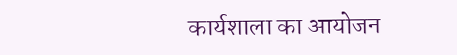कार्यशाला का आयोजन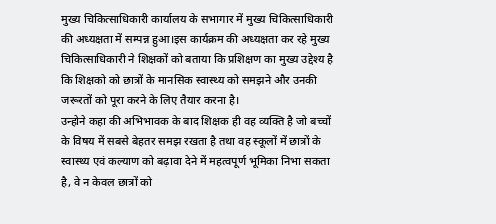मुख्य चिकित्साधिकारी कार्यालय के सभागार में मुख्य चिकित्साधिकारी की अध्यक्षता में सम्पन्न हुआ।इस कार्यक्रम की अध्यक्षता कर रहे मुख्य चिकित्साधिकारी ने शिक्षकों को बताया कि प्रशिक्षण का मुख्य उद्देश्य है कि शिक्षको को छात्रों के मानसिक स्वास्थ्य को समझने और उनकी जरूरतों को पूरा करने के लिए तैयार करना है।
उन्होने कहा की अभिभावक के बाद शिक्षक ही वह व्यक्ति है जो बच्चों के विषय में सबसे बेहतर समझ रखता है तथा वह स्कूलों में छात्रों के स्वास्थ्य एवं कल्याण को बढ़ावा देने में महत्वपूर्ण भूमिका निभा सकता है, वे न केवल छात्रों को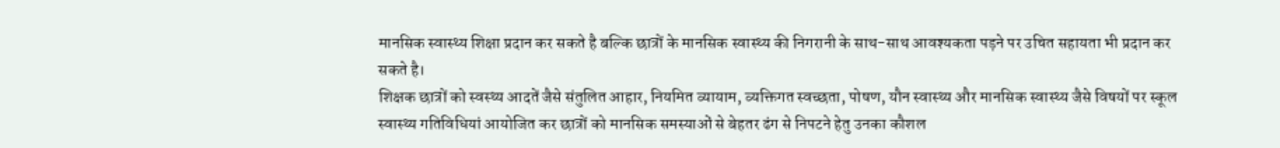मानसिक स्वास्थ्य शिक्षा प्रदान कर सकते है बल्कि छात्रों के मानसिक स्वास्थ्य की निगरानी के साथ-साथ आवश्यकता पड़ने पर उचित सहायता भी प्रदान कर सकते है।
शिक्षक छात्रों को स्वस्थ्य आदतें जैसे संतुलित आहार, नियमित व्यायाम, व्यक्तिगत स्वच्छता, पोषण, यौन स्वास्थ्य और मानसिक स्वास्थ्य जैसे विषयों पर स्कूल स्वास्थ्य गतिविधियां आयोजित कर छात्रों को मानसिक समस्याओं से बेहतर ढंग से निपटने हेतु उनका कौशल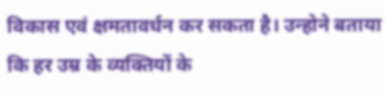विकास एवं क्षमतावर्धन कर सकता है। उन्होने बताया कि हर उम्र के व्यक्तियों के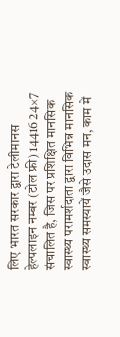लिए भारत सरकार द्वारा टेलीमानस हेल्पलाइन नम्बर (टोल फ्री) 14416 24×7 संचालित है, जिस पर प्रशिक्षित मानसिक स्वास्थ्य परामर्शदाता द्वारा विभिन्न मानसिक स्वास्थ्य समस्यायें जैसे उदास मन, काम में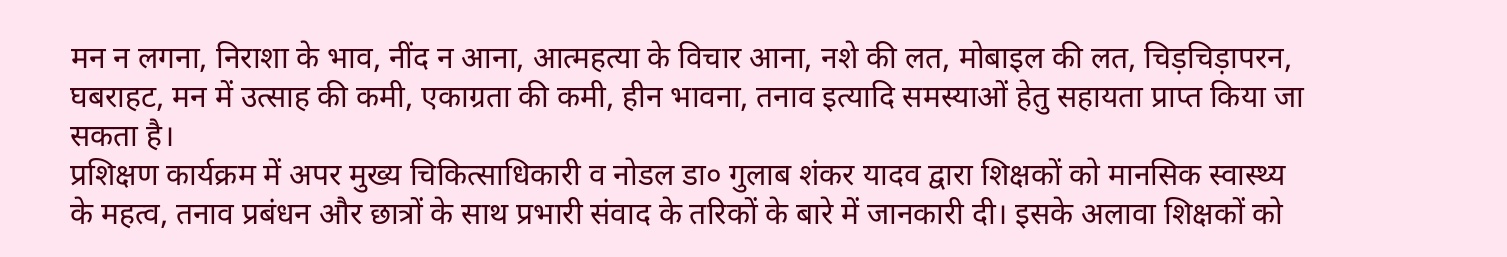मन न लगना, निराशा के भाव, नींद न आना, आत्महत्या के विचार आना, नशे की लत, मोबाइल की लत, चिड़चिड़ापरन, घबराहट, मन में उत्साह की कमी, एकाग्रता की कमी, हीन भावना, तनाव इत्यादि समस्याओं हेतु सहायता प्राप्त किया जा सकता है।
प्रशिक्षण कार्यक्रम में अपर मुख्य चिकित्साधिकारी व नोडल डा० गुलाब शंकर यादव द्वारा शिक्षकों को मानसिक स्वास्थ्य के महत्व, तनाव प्रबंधन और छात्रों के साथ प्रभारी संवाद के तरिकों के बारे में जानकारी दी। इसके अलावा शिक्षकों को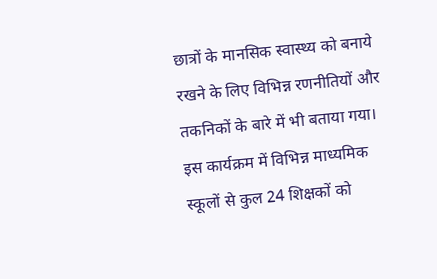छात्रों के मानसिक स्वास्थ्य को बनाये रखने के लिए विभिन्न रणनीतियों और तकनिकों के बारे में भी बताया गया।
इस कार्यक्रम में विभिन्न माध्यमिक स्कूलों से कुल 24 शिक्षकों को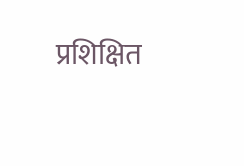प्रशिक्षित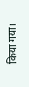किया गया।